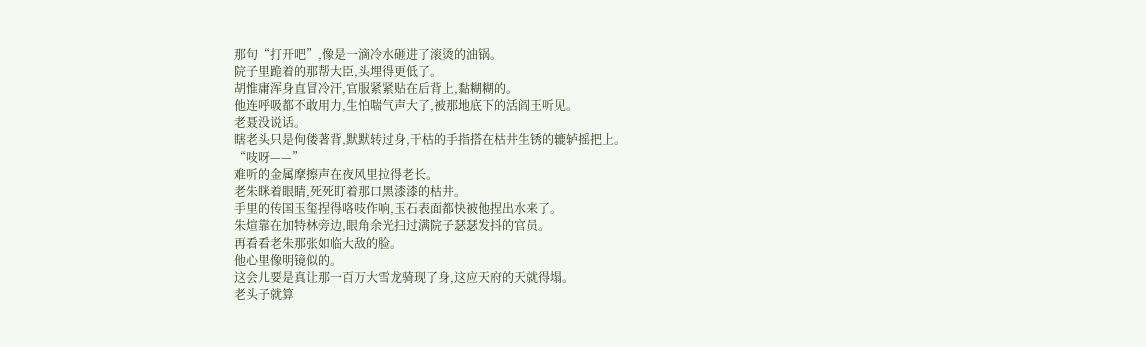那句“打开吧”,像是一滴冷水砸进了滚烫的油锅。
院子里跪着的那帮大臣,头埋得更低了。
胡惟庸浑身直冒冷汗,官服紧紧贴在后背上,黏糊糊的。
他连呼吸都不敢用力,生怕喘气声大了,被那地底下的活阎王听见。
老聂没说话。
瞎老头只是佝偻著背,默默转过身,干枯的手指搭在枯井生锈的辘轳摇把上。
“吱呀——”
难听的金属摩擦声在夜风里拉得老长。
老朱眯着眼睛,死死盯着那口黑漆漆的枯井。
手里的传国玉玺捏得咯吱作响,玉石表面都快被他捏出水来了。
朱煊靠在加特林旁边,眼角余光扫过满院子瑟瑟发抖的官员。
再看看老朱那张如临大敌的脸。
他心里像明镜似的。
这会儿要是真让那一百万大雪龙骑现了身,这应天府的天就得塌。
老头子就算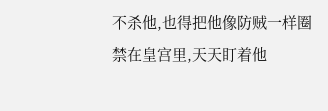不杀他,也得把他像防贼一样圈禁在皇宫里,天天盯着他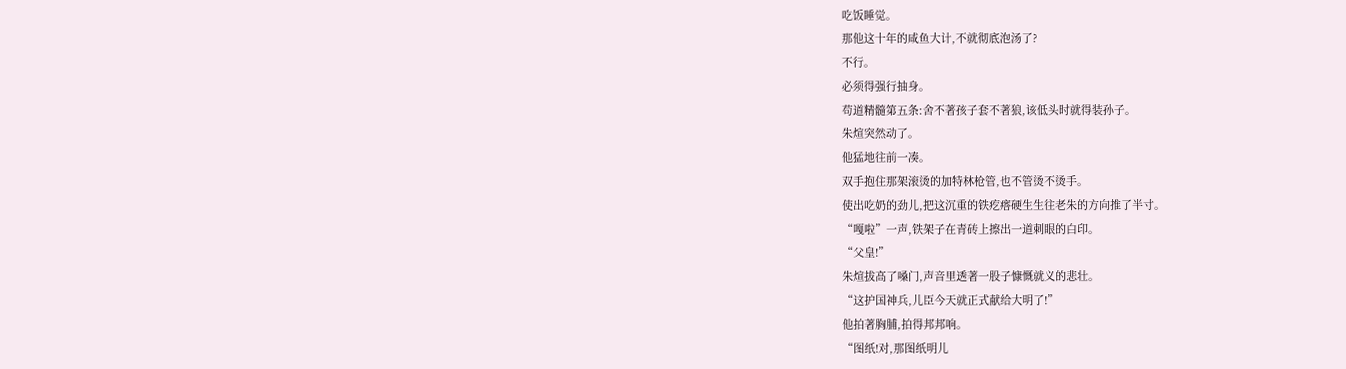吃饭睡觉。
那他这十年的咸鱼大计,不就彻底泡汤了?
不行。
必须得强行抽身。
苟道精髓第五条:舍不著孩子套不著狼,该低头时就得装孙子。
朱煊突然动了。
他猛地往前一凑。
双手抱住那架滚烫的加特林枪管,也不管烫不烫手。
使出吃奶的劲儿,把这沉重的铁疙瘩硬生生往老朱的方向推了半寸。
“嘎啦”一声,铁架子在青砖上擦出一道刺眼的白印。
“父皇!”
朱煊拔高了嗓门,声音里透著一股子慷慨就义的悲壮。
“这护国神兵,儿臣今天就正式献给大明了!”
他拍著胸脯,拍得邦邦响。
“图纸!对,那图纸明儿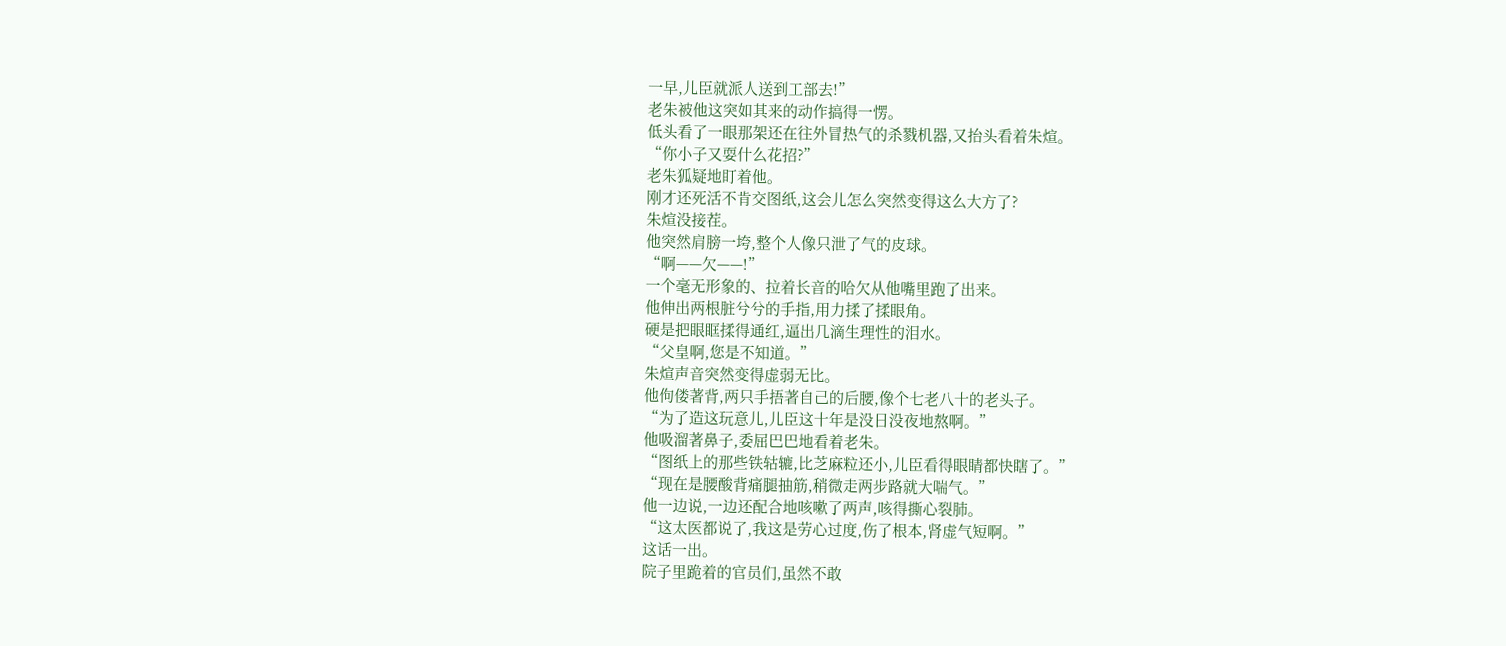一早,儿臣就派人送到工部去!”
老朱被他这突如其来的动作搞得一愣。
低头看了一眼那架还在往外冒热气的杀戮机器,又抬头看着朱煊。
“你小子又耍什么花招?”
老朱狐疑地盯着他。
刚才还死活不肯交图纸,这会儿怎么突然变得这么大方了?
朱煊没接茬。
他突然肩膀一垮,整个人像只泄了气的皮球。
“啊——欠——!”
一个毫无形象的、拉着长音的哈欠从他嘴里跑了出来。
他伸出两根脏兮兮的手指,用力揉了揉眼角。
硬是把眼眶揉得通红,逼出几滴生理性的泪水。
“父皇啊,您是不知道。”
朱煊声音突然变得虚弱无比。
他佝偻著背,两只手捂著自己的后腰,像个七老八十的老头子。
“为了造这玩意儿,儿臣这十年是没日没夜地熬啊。”
他吸溜著鼻子,委屈巴巴地看着老朱。
“图纸上的那些铁轱辘,比芝麻粒还小,儿臣看得眼睛都快瞎了。”
“现在是腰酸背痛腿抽筋,稍微走两步路就大喘气。”
他一边说,一边还配合地咳嗽了两声,咳得撕心裂肺。
“这太医都说了,我这是劳心过度,伤了根本,肾虚气短啊。”
这话一出。
院子里跪着的官员们,虽然不敢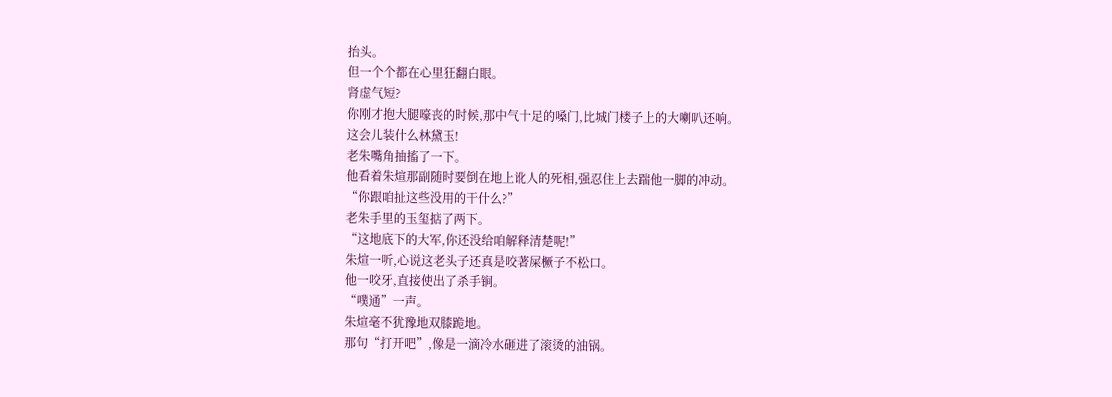抬头。
但一个个都在心里狂翻白眼。
肾虚气短?
你刚才抱大腿嚎丧的时候,那中气十足的嗓门,比城门楼子上的大喇叭还响。
这会儿装什么林黛玉!
老朱嘴角抽搐了一下。
他看着朱煊那副随时要倒在地上讹人的死相,强忍住上去踹他一脚的冲动。
“你跟咱扯这些没用的干什么?”
老朱手里的玉玺掂了两下。
“这地底下的大军,你还没给咱解释清楚呢!”
朱煊一听,心说这老头子还真是咬著屎橛子不松口。
他一咬牙,直接使出了杀手锏。
“噗通”一声。
朱煊毫不犹豫地双膝跪地。
那句“打开吧”,像是一滴冷水砸进了滚烫的油锅。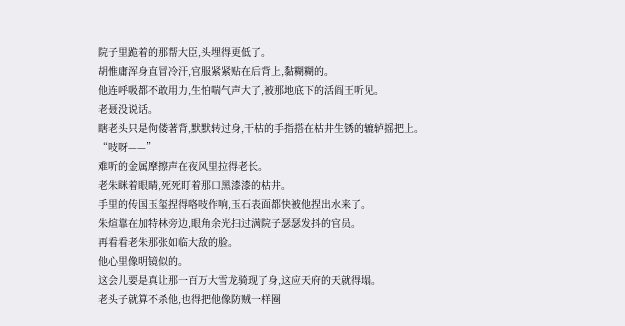院子里跪着的那帮大臣,头埋得更低了。
胡惟庸浑身直冒冷汗,官服紧紧贴在后背上,黏糊糊的。
他连呼吸都不敢用力,生怕喘气声大了,被那地底下的活阎王听见。
老聂没说话。
瞎老头只是佝偻著背,默默转过身,干枯的手指搭在枯井生锈的辘轳摇把上。
“吱呀——”
难听的金属摩擦声在夜风里拉得老长。
老朱眯着眼睛,死死盯着那口黑漆漆的枯井。
手里的传国玉玺捏得咯吱作响,玉石表面都快被他捏出水来了。
朱煊靠在加特林旁边,眼角余光扫过满院子瑟瑟发抖的官员。
再看看老朱那张如临大敌的脸。
他心里像明镜似的。
这会儿要是真让那一百万大雪龙骑现了身,这应天府的天就得塌。
老头子就算不杀他,也得把他像防贼一样圈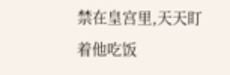禁在皇宫里,天天盯着他吃饭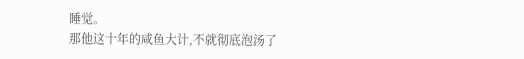睡觉。
那他这十年的咸鱼大计,不就彻底泡汤了